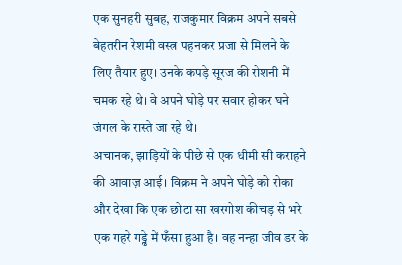एक सुनहरी सुबह, राजकुमार विक्रम अपने सबसे बेहतरीन रेशमी वस्त्र पहनकर प्रजा से मिलने के लिए तैयार हुए। उनके कपड़े सूरज की रोशनी में चमक रहे थे। वे अपने घोड़े पर सवार होकर घने जंगल के रास्ते जा रहे थे।
अचानक, झाड़ियों के पीछे से एक धीमी सी कराहने की आवाज़ आई। विक्रम ने अपने घोड़े को रोका और देखा कि एक छोटा सा खरगोश कीचड़ से भरे एक गहरे गड्ढे में फँसा हुआ है। वह नन्हा जीव डर के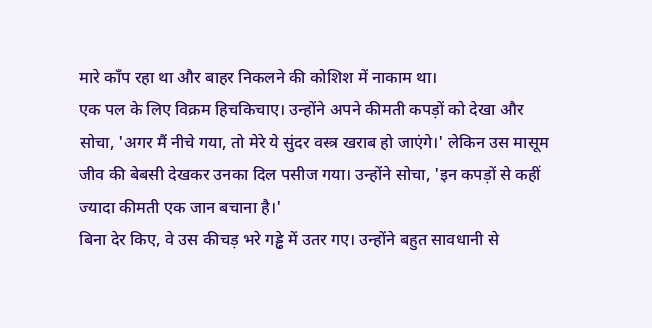मारे काँप रहा था और बाहर निकलने की कोशिश में नाकाम था।
एक पल के लिए विक्रम हिचकिचाए। उन्होंने अपने कीमती कपड़ों को देखा और सोचा, 'अगर मैं नीचे गया, तो मेरे ये सुंदर वस्त्र खराब हो जाएंगे।' लेकिन उस मासूम जीव की बेबसी देखकर उनका दिल पसीज गया। उन्होंने सोचा, 'इन कपड़ों से कहीं ज्यादा कीमती एक जान बचाना है।'
बिना देर किए, वे उस कीचड़ भरे गड्ढे में उतर गए। उन्होंने बहुत सावधानी से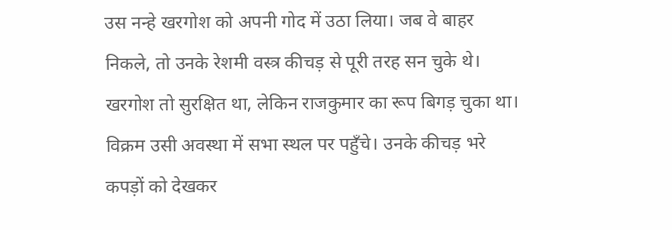उस नन्हे खरगोश को अपनी गोद में उठा लिया। जब वे बाहर निकले, तो उनके रेशमी वस्त्र कीचड़ से पूरी तरह सन चुके थे। खरगोश तो सुरक्षित था, लेकिन राजकुमार का रूप बिगड़ चुका था।
विक्रम उसी अवस्था में सभा स्थल पर पहुँचे। उनके कीचड़ भरे कपड़ों को देखकर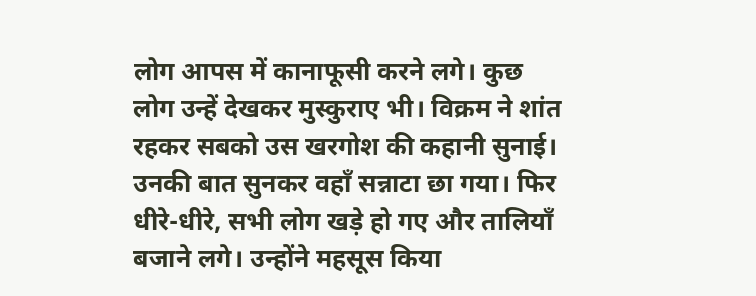लोग आपस में कानाफूसी करने लगे। कुछ लोग उन्हें देखकर मुस्कुराए भी। विक्रम ने शांत रहकर सबको उस खरगोश की कहानी सुनाई।
उनकी बात सुनकर वहाँ सन्नाटा छा गया। फिर धीरे-धीरे, सभी लोग खड़े हो गए और तालियाँ बजाने लगे। उन्होंने महसूस किया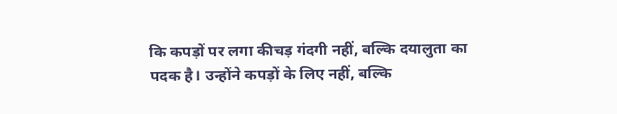कि कपड़ों पर लगा कीचड़ गंदगी नहीं, बल्कि दयालुता का पदक है। उन्होंने कपड़ों के लिए नहीं, बल्कि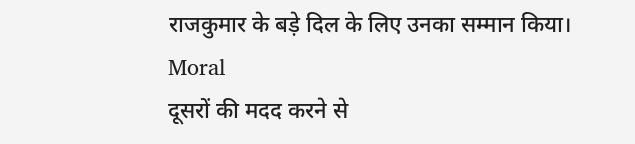राजकुमार के बड़े दिल के लिए उनका सम्मान किया।
Moral
दूसरों की मदद करने से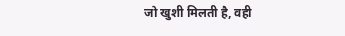जो खुशी मिलती है, वही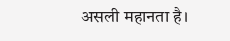असली महानता है।